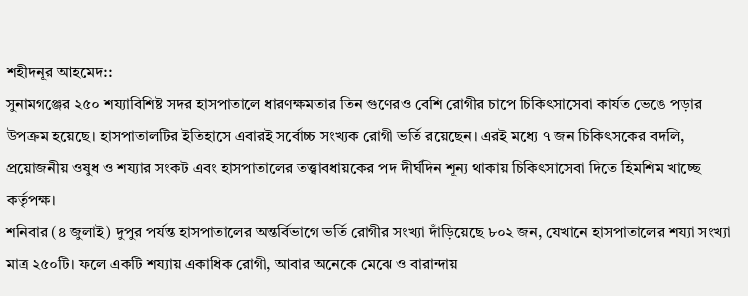শহীদনূর আহমেদ::
সুনামগঞ্জের ২৫০ শয্যাবিশিষ্ট সদর হাসপাতালে ধারণক্ষমতার তিন গুণেরও বেশি রোগীর চাপে চিকিৎসাসেবা কার্যত ভেঙে পড়ার উপক্রম হয়েছে। হাসপাতালটির ইতিহাসে এবারই সর্বোচ্চ সংখ্যক রোগী ভর্তি রয়েছেন। এরই মধ্যে ৭ জন চিকিৎসকের বদলি, প্রয়োজনীয় ওষুধ ও শয্যার সংকট এবং হাসপাতালের তত্ত্বাবধায়কের পদ দীর্ঘদিন শূন্য থাকায় চিকিৎসাসেবা দিতে হিমশিম খাচ্ছে কর্তৃপক্ষ।
শনিবার (৪ জুলাই) দুপুর পর্যন্ত হাসপাতালের অন্তর্বিভাগে ভর্তি রোগীর সংখ্যা দাঁড়িয়েছে ৮০২ জন, যেখানে হাসপাতালের শয্যা সংখ্যা মাত্র ২৫০টি। ফলে একটি শয্যায় একাধিক রোগী, আবার অনেকে মেঝে ও বারান্দায়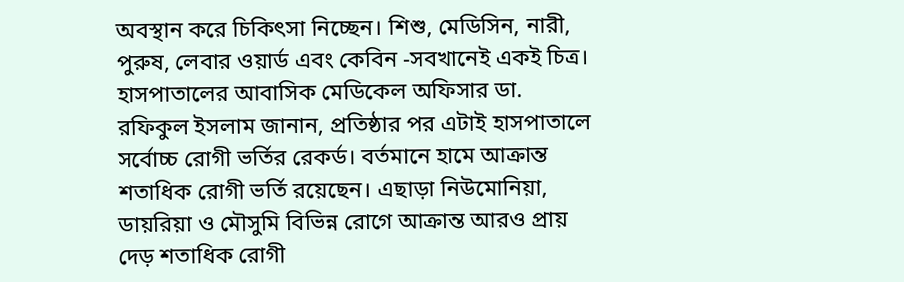অবস্থান করে চিকিৎসা নিচ্ছেন। শিশু, মেডিসিন, নারী, পুরুষ, লেবার ওয়ার্ড এবং কেবিন -সবখানেই একই চিত্র।
হাসপাতালের আবাসিক মেডিকেল অফিসার ডা. রফিকুল ইসলাম জানান, প্রতিষ্ঠার পর এটাই হাসপাতালে সর্বোচ্চ রোগী ভর্তির রেকর্ড। বর্তমানে হামে আক্রান্ত শতাধিক রোগী ভর্তি রয়েছেন। এছাড়া নিউমোনিয়া, ডায়রিয়া ও মৌসুমি বিভিন্ন রোগে আক্রান্ত আরও প্রায় দেড় শতাধিক রোগী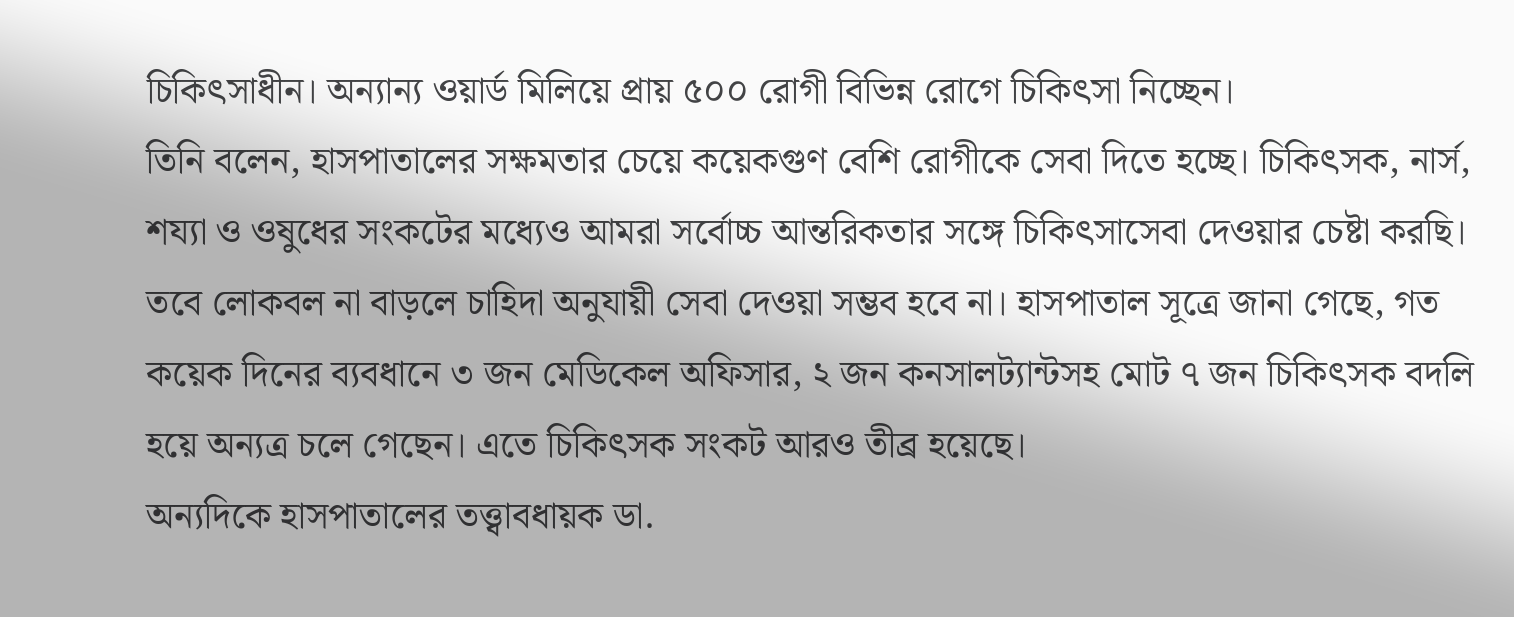চিকিৎসাধীন। অন্যান্য ওয়ার্ড মিলিয়ে প্রায় ৫০০ রোগী বিভিন্ন রোগে চিকিৎসা নিচ্ছেন।
তিনি বলেন, হাসপাতালের সক্ষমতার চেয়ে কয়েকগুণ বেশি রোগীকে সেবা দিতে হচ্ছে। চিকিৎসক, নার্স, শয্যা ও ওষুধের সংকটের মধ্যেও আমরা সর্বোচ্চ আন্তরিকতার সঙ্গে চিকিৎসাসেবা দেওয়ার চেষ্টা করছি। তবে লোকবল না বাড়লে চাহিদা অনুযায়ী সেবা দেওয়া সম্ভব হবে না। হাসপাতাল সূত্রে জানা গেছে, গত কয়েক দিনের ব্যবধানে ৩ জন মেডিকেল অফিসার, ২ জন কনসালট্যান্টসহ মোট ৭ জন চিকিৎসক বদলি হয়ে অন্যত্র চলে গেছেন। এতে চিকিৎসক সংকট আরও তীব্র হয়েছে।
অন্যদিকে হাসপাতালের তত্ত্বাবধায়ক ডা.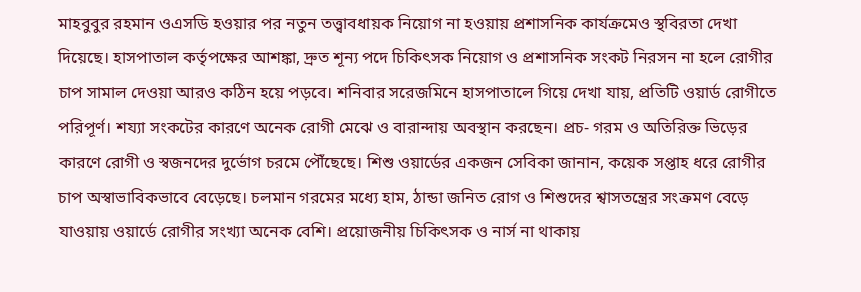মাহবুবুর রহমান ওএসডি হওয়ার পর নতুন তত্ত্বাবধায়ক নিয়োগ না হওয়ায় প্রশাসনিক কার্যক্রমেও স্থবিরতা দেখা দিয়েছে। হাসপাতাল কর্তৃপক্ষের আশঙ্কা, দ্রুত শূন্য পদে চিকিৎসক নিয়োগ ও প্রশাসনিক সংকট নিরসন না হলে রোগীর চাপ সামাল দেওয়া আরও কঠিন হয়ে পড়বে। শনিবার সরেজমিনে হাসপাতালে গিয়ে দেখা যায়, প্রতিটি ওয়ার্ড রোগীতে পরিপূর্ণ। শয্যা সংকটের কারণে অনেক রোগী মেঝে ও বারান্দায় অবস্থান করছেন। প্রচ- গরম ও অতিরিক্ত ভিড়ের কারণে রোগী ও স্বজনদের দুর্ভোগ চরমে পৌঁছেছে। শিশু ওয়ার্ডের একজন সেবিকা জানান, কয়েক সপ্তাহ ধরে রোগীর চাপ অস্বাভাবিকভাবে বেড়েছে। চলমান গরমের মধ্যে হাম, ঠান্ডা জনিত রোগ ও শিশুদের শ্বাসতন্ত্রের সংক্রমণ বেড়ে যাওয়ায় ওয়ার্ডে রোগীর সংখ্যা অনেক বেশি। প্রয়োজনীয় চিকিৎসক ও নার্স না থাকায়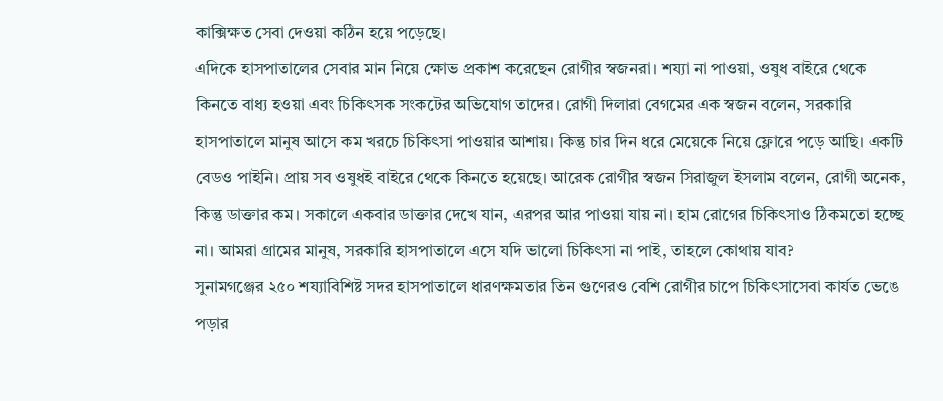কাক্সিক্ষত সেবা দেওয়া কঠিন হয়ে পড়েছে।
এদিকে হাসপাতালের সেবার মান নিয়ে ক্ষোভ প্রকাশ করেছেন রোগীর স্বজনরা। শয্যা না পাওয়া, ওষুধ বাইরে থেকে কিনতে বাধ্য হওয়া এবং চিকিৎসক সংকটের অভিযোগ তাদের। রোগী দিলারা বেগমের এক স্বজন বলেন, সরকারি হাসপাতালে মানুষ আসে কম খরচে চিকিৎসা পাওয়ার আশায়। কিন্তু চার দিন ধরে মেয়েকে নিয়ে ফ্লোরে পড়ে আছি। একটি বেডও পাইনি। প্রায় সব ওষুধই বাইরে থেকে কিনতে হয়েছে। আরেক রোগীর স্বজন সিরাজুল ইসলাম বলেন, রোগী অনেক, কিন্তু ডাক্তার কম। সকালে একবার ডাক্তার দেখে যান, এরপর আর পাওয়া যায় না। হাম রোগের চিকিৎসাও ঠিকমতো হচ্ছে না। আমরা গ্রামের মানুষ, সরকারি হাসপাতালে এসে যদি ভালো চিকিৎসা না পাই, তাহলে কোথায় যাব?
সুনামগঞ্জের ২৫০ শয্যাবিশিষ্ট সদর হাসপাতালে ধারণক্ষমতার তিন গুণেরও বেশি রোগীর চাপে চিকিৎসাসেবা কার্যত ভেঙে পড়ার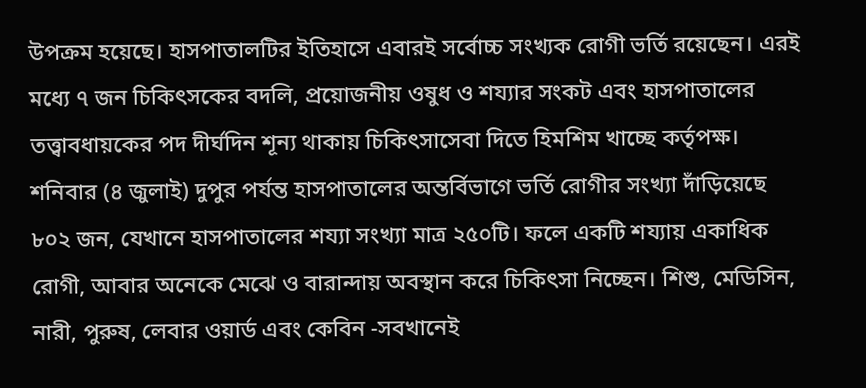উপক্রম হয়েছে। হাসপাতালটির ইতিহাসে এবারই সর্বোচ্চ সংখ্যক রোগী ভর্তি রয়েছেন। এরই মধ্যে ৭ জন চিকিৎসকের বদলি, প্রয়োজনীয় ওষুধ ও শয্যার সংকট এবং হাসপাতালের তত্ত্বাবধায়কের পদ দীর্ঘদিন শূন্য থাকায় চিকিৎসাসেবা দিতে হিমশিম খাচ্ছে কর্তৃপক্ষ।
শনিবার (৪ জুলাই) দুপুর পর্যন্ত হাসপাতালের অন্তর্বিভাগে ভর্তি রোগীর সংখ্যা দাঁড়িয়েছে ৮০২ জন, যেখানে হাসপাতালের শয্যা সংখ্যা মাত্র ২৫০টি। ফলে একটি শয্যায় একাধিক রোগী, আবার অনেকে মেঝে ও বারান্দায় অবস্থান করে চিকিৎসা নিচ্ছেন। শিশু, মেডিসিন, নারী, পুরুষ, লেবার ওয়ার্ড এবং কেবিন -সবখানেই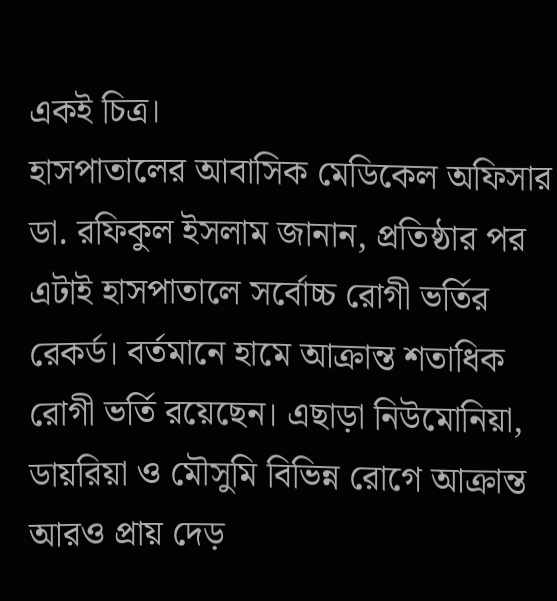একই চিত্র।
হাসপাতালের আবাসিক মেডিকেল অফিসার ডা. রফিকুল ইসলাম জানান, প্রতিষ্ঠার পর এটাই হাসপাতালে সর্বোচ্চ রোগী ভর্তির রেকর্ড। বর্তমানে হামে আক্রান্ত শতাধিক রোগী ভর্তি রয়েছেন। এছাড়া নিউমোনিয়া, ডায়রিয়া ও মৌসুমি বিভিন্ন রোগে আক্রান্ত আরও প্রায় দেড়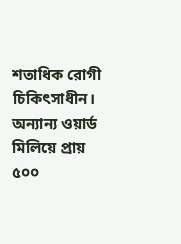শতাধিক রোগী চিকিৎসাধীন। অন্যান্য ওয়ার্ড মিলিয়ে প্রায় ৫০০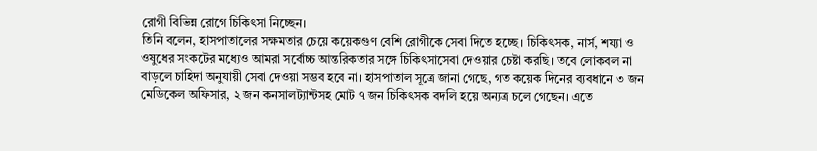রোগী বিভিন্ন রোগে চিকিৎসা নিচ্ছেন।
তিনি বলেন, হাসপাতালের সক্ষমতার চেয়ে কয়েকগুণ বেশি রোগীকে সেবা দিতে হচ্ছে। চিকিৎসক, নার্স, শয্যা ও ওষুধের সংকটের মধ্যেও আমরা সর্বোচ্চ আন্তরিকতার সঙ্গে চিকিৎসাসেবা দেওয়ার চেষ্টা করছি। তবে লোকবল না বাড়লে চাহিদা অনুযায়ী সেবা দেওয়া সম্ভব হবে না। হাসপাতাল সূত্রে জানা গেছে, গত কয়েক দিনের ব্যবধানে ৩ জন মেডিকেল অফিসার, ২ জন কনসালট্যান্টসহ মোট ৭ জন চিকিৎসক বদলি হয়ে অন্যত্র চলে গেছেন। এতে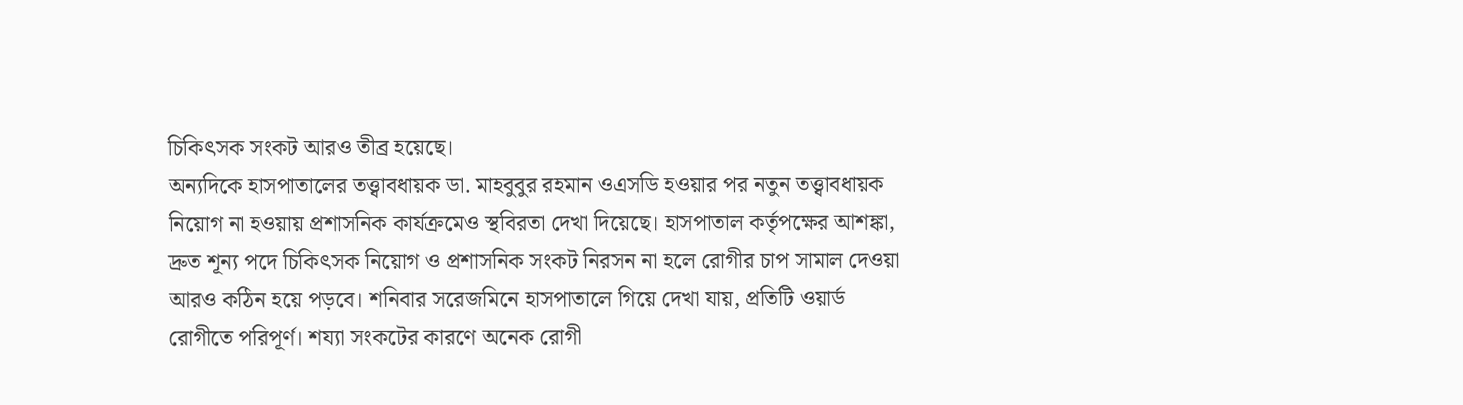চিকিৎসক সংকট আরও তীব্র হয়েছে।
অন্যদিকে হাসপাতালের তত্ত্বাবধায়ক ডা. মাহবুবুর রহমান ওএসডি হওয়ার পর নতুন তত্ত্বাবধায়ক নিয়োগ না হওয়ায় প্রশাসনিক কার্যক্রমেও স্থবিরতা দেখা দিয়েছে। হাসপাতাল কর্তৃপক্ষের আশঙ্কা, দ্রুত শূন্য পদে চিকিৎসক নিয়োগ ও প্রশাসনিক সংকট নিরসন না হলে রোগীর চাপ সামাল দেওয়া আরও কঠিন হয়ে পড়বে। শনিবার সরেজমিনে হাসপাতালে গিয়ে দেখা যায়, প্রতিটি ওয়ার্ড রোগীতে পরিপূর্ণ। শয্যা সংকটের কারণে অনেক রোগী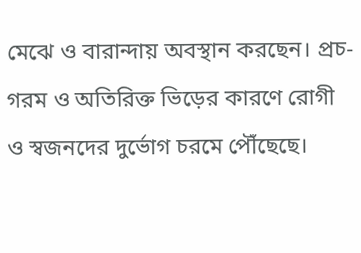মেঝে ও বারান্দায় অবস্থান করছেন। প্রচ- গরম ও অতিরিক্ত ভিড়ের কারণে রোগী ও স্বজনদের দুর্ভোগ চরমে পৌঁছেছে।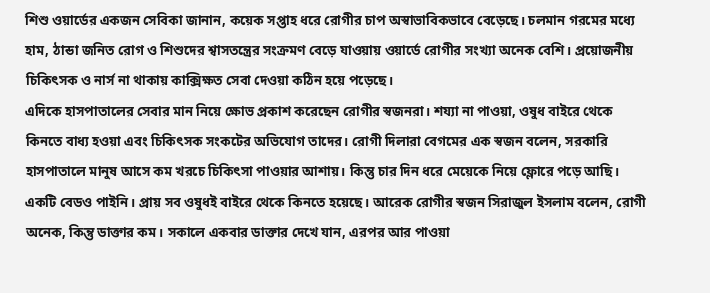শিশু ওয়ার্ডের একজন সেবিকা জানান, কয়েক সপ্তাহ ধরে রোগীর চাপ অস্বাভাবিকভাবে বেড়েছে। চলমান গরমের মধ্যে হাম, ঠান্ডা জনিত রোগ ও শিশুদের শ্বাসতন্ত্রের সংক্রমণ বেড়ে যাওয়ায় ওয়ার্ডে রোগীর সংখ্যা অনেক বেশি। প্রয়োজনীয় চিকিৎসক ও নার্স না থাকায় কাক্সিক্ষত সেবা দেওয়া কঠিন হয়ে পড়েছে।
এদিকে হাসপাতালের সেবার মান নিয়ে ক্ষোভ প্রকাশ করেছেন রোগীর স্বজনরা। শয্যা না পাওয়া, ওষুধ বাইরে থেকে কিনতে বাধ্য হওয়া এবং চিকিৎসক সংকটের অভিযোগ তাদের। রোগী দিলারা বেগমের এক স্বজন বলেন, সরকারি হাসপাতালে মানুষ আসে কম খরচে চিকিৎসা পাওয়ার আশায়। কিন্তু চার দিন ধরে মেয়েকে নিয়ে ফ্লোরে পড়ে আছি। একটি বেডও পাইনি। প্রায় সব ওষুধই বাইরে থেকে কিনতে হয়েছে। আরেক রোগীর স্বজন সিরাজুল ইসলাম বলেন, রোগী অনেক, কিন্তু ডাক্তার কম। সকালে একবার ডাক্তার দেখে যান, এরপর আর পাওয়া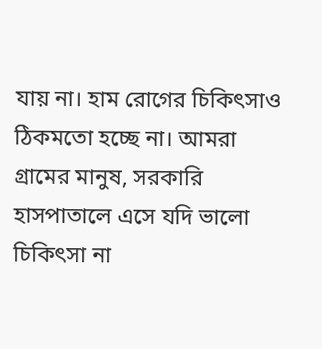যায় না। হাম রোগের চিকিৎসাও ঠিকমতো হচ্ছে না। আমরা গ্রামের মানুষ, সরকারি হাসপাতালে এসে যদি ভালো চিকিৎসা না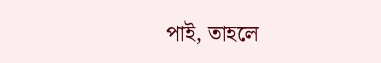পাই, তাহলে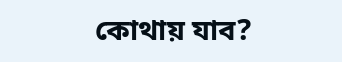কোথায় যাব?